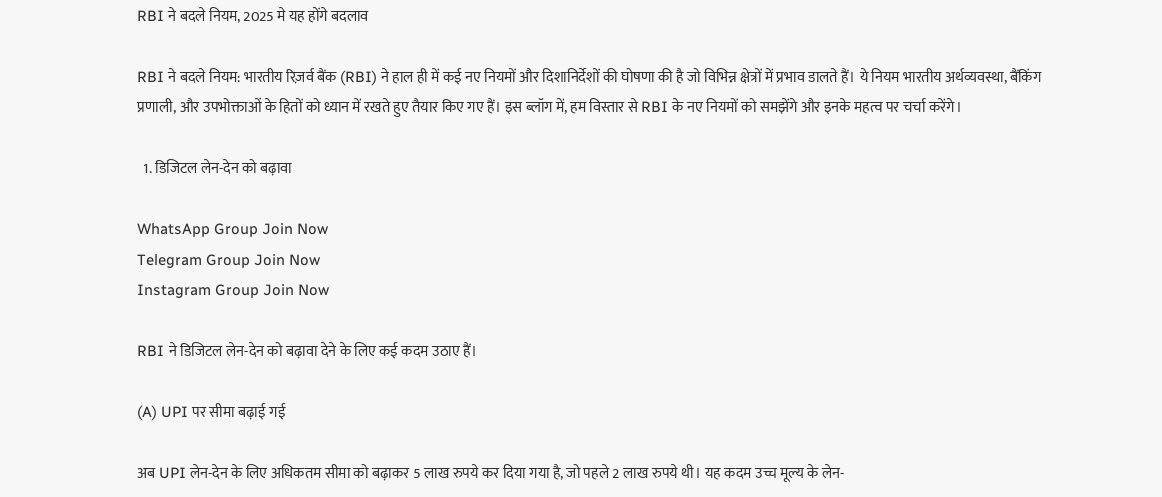RBI ने बदले नियम, 2025 मे यह होंगे बदलाव

RBI ने बदले नियम: भारतीय रिज़र्व बैंक (RBI) ने हाल ही में कई नए नियमों और दिशानिर्देशों की घोषणा की है जो विभिन्न क्षेत्रों में प्रभाव डालते हैं। ये नियम भारतीय अर्थव्यवस्था, बैंकिंग प्रणाली, और उपभोक्ताओं के हितों को ध्यान में रखते हुए तैयार किए गए हैं। इस ब्लॉग में, हम विस्तार से RBI के नए नियमों को समझेंगे और इनके महत्व पर चर्चा करेंगे।

  1. डिजिटल लेन-देन को बढ़ावा

WhatsApp Group Join Now
Telegram Group Join Now
Instagram Group Join Now

RBI ने डिजिटल लेन-देन को बढ़ावा देने के लिए कई कदम उठाए हैं।

(A) UPI पर सीमा बढ़ाई गई

अब UPI लेन-देन के लिए अधिकतम सीमा को बढ़ाकर 5 लाख रुपये कर दिया गया है, जो पहले 2 लाख रुपये थी। यह कदम उच्च मूल्य के लेन-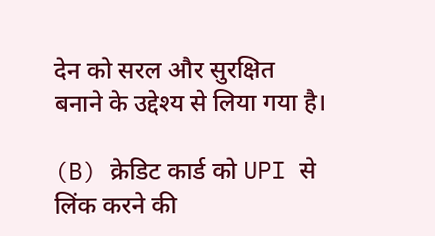देन को सरल और सुरक्षित बनाने के उद्देश्य से लिया गया है।

(B) क्रेडिट कार्ड को UPI से लिंक करने की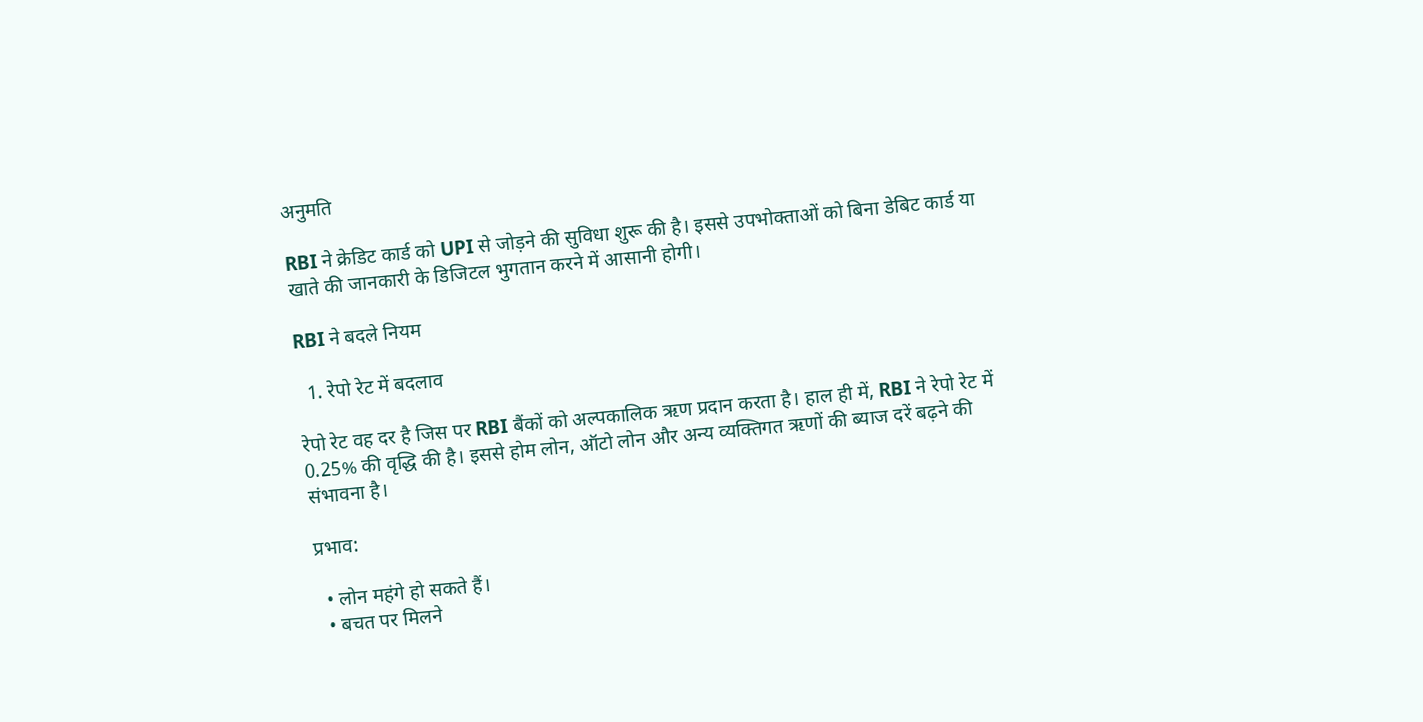अनुमति

RBI ने क्रेडिट कार्ड को UPI से जोड़ने की सुविधा शुरू की है। इससे उपभोक्ताओं को बिना डेबिट कार्ड या खाते की जानकारी के डिजिटल भुगतान करने में आसानी होगी।

RBI ने बदले नियम

  1. रेपो रेट में बदलाव

रेपो रेट वह दर है जिस पर RBI बैंकों को अल्पकालिक ऋण प्रदान करता है। हाल ही में, RBI ने रेपो रेट में 0.25% की वृद्धि की है। इससे होम लोन, ऑटो लोन और अन्य व्यक्तिगत ऋणों की ब्याज दरें बढ़ने की संभावना है।

प्रभाव:

  • लोन महंगे हो सकते हैं।
  • बचत पर मिलने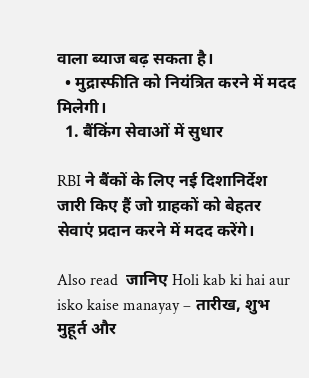वाला ब्याज बढ़ सकता है।
  • मुद्रास्फीति को नियंत्रित करने में मदद मिलेगी।
  1. बैंकिंग सेवाओं में सुधार

RBI ने बैंकों के लिए नई दिशानिर्देश जारी किए हैं जो ग्राहकों को बेहतर सेवाएं प्रदान करने में मदद करेंगे।

Also read  जानिए Holi kab ki hai aur isko kaise manayay – तारीख, शुभ मुहूर्त और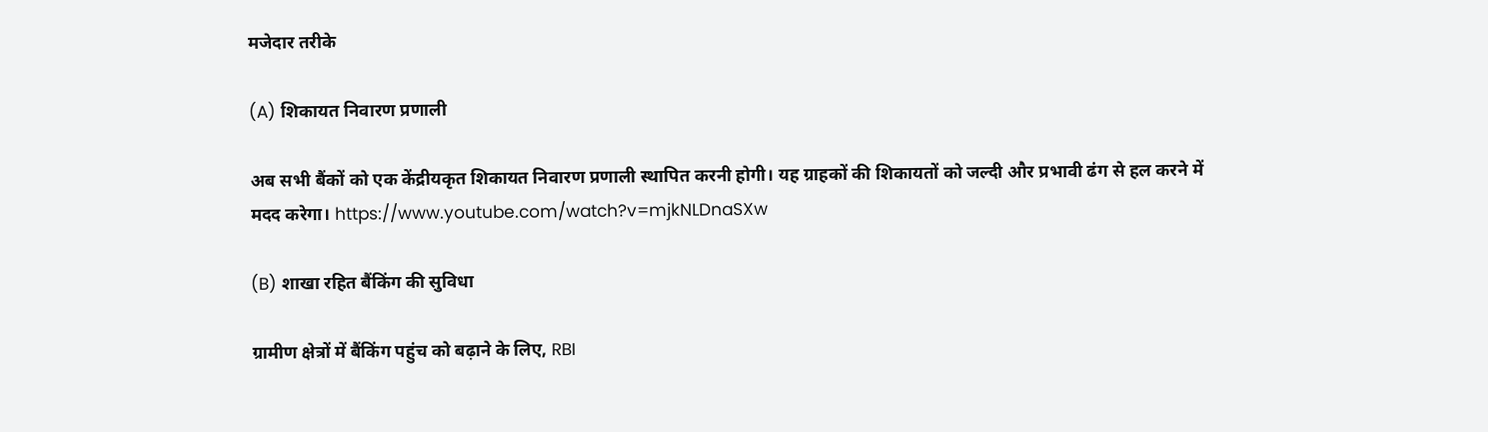मजेदार तरीके

(A) शिकायत निवारण प्रणाली

अब सभी बैंकों को एक केंद्रीयकृत शिकायत निवारण प्रणाली स्थापित करनी होगी। यह ग्राहकों की शिकायतों को जल्दी और प्रभावी ढंग से हल करने में मदद करेगा। https://www.youtube.com/watch?v=mjkNLDnaSXw

(B) शाखा रहित बैंकिंग की सुविधा

ग्रामीण क्षेत्रों में बैंकिंग पहुंच को बढ़ाने के लिए, RBI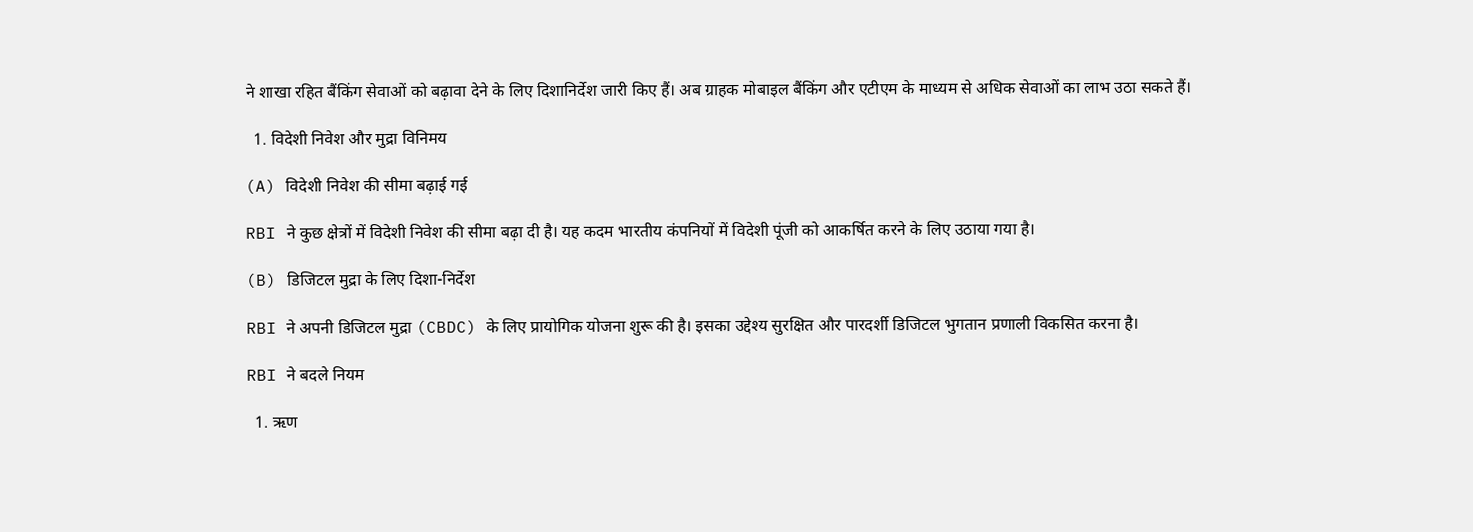ने शाखा रहित बैंकिंग सेवाओं को बढ़ावा देने के लिए दिशानिर्देश जारी किए हैं। अब ग्राहक मोबाइल बैंकिंग और एटीएम के माध्यम से अधिक सेवाओं का लाभ उठा सकते हैं।

  1. विदेशी निवेश और मुद्रा विनिमय

(A) विदेशी निवेश की सीमा बढ़ाई गई

RBI ने कुछ क्षेत्रों में विदेशी निवेश की सीमा बढ़ा दी है। यह कदम भारतीय कंपनियों में विदेशी पूंजी को आकर्षित करने के लिए उठाया गया है।

(B) डिजिटल मुद्रा के लिए दिशा-निर्देश

RBI ने अपनी डिजिटल मुद्रा (CBDC) के लिए प्रायोगिक योजना शुरू की है। इसका उद्देश्य सुरक्षित और पारदर्शी डिजिटल भुगतान प्रणाली विकसित करना है।

RBI ने बदले नियम

  1. ऋण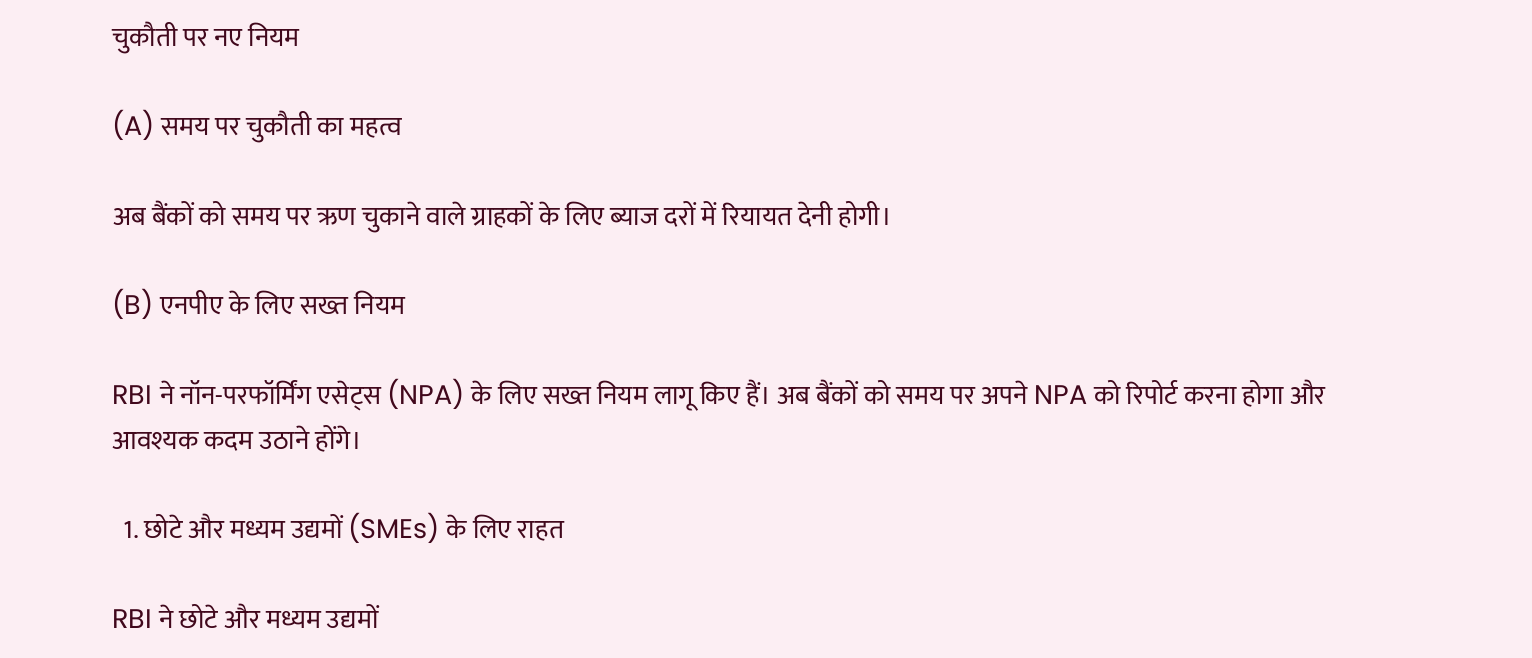चुकौती पर नए नियम

(A) समय पर चुकौती का महत्व

अब बैंकों को समय पर ऋण चुकाने वाले ग्राहकों के लिए ब्याज दरों में रियायत देनी होगी।

(B) एनपीए के लिए सख्त नियम

RBI ने नॉन-परफॉर्मिंग एसेट्स (NPA) के लिए सख्त नियम लागू किए हैं। अब बैंकों को समय पर अपने NPA को रिपोर्ट करना होगा और आवश्यक कदम उठाने होंगे।

  1. छोटे और मध्यम उद्यमों (SMEs) के लिए राहत

RBI ने छोटे और मध्यम उद्यमों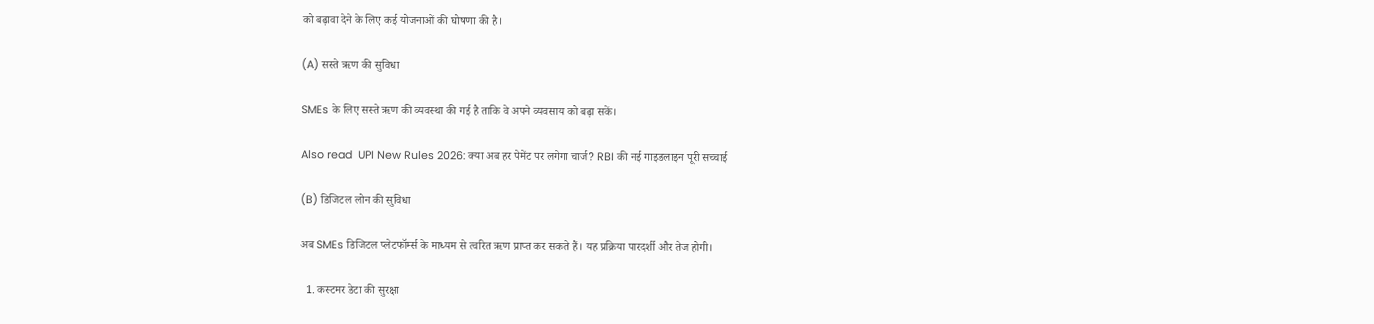को बढ़ावा देने के लिए कई योजनाओं की घोषणा की है।

(A) सस्ते ऋण की सुविधा

SMEs के लिए सस्ते ऋण की व्यवस्था की गई है ताकि वे अपने व्यवसाय को बढ़ा सकें।

Also read  UPI New Rules 2026: क्या अब हर पेमेंट पर लगेगा चार्ज? RBI की नई गाइडलाइन पूरी सच्चाई

(B) डिजिटल लोन की सुविधा

अब SMEs डिजिटल प्लेटफॉर्म्स के माध्यम से त्वरित ऋण प्राप्त कर सकते हैं। यह प्रक्रिया पारदर्शी और तेज होगी।

  1. कस्टमर डेटा की सुरक्षा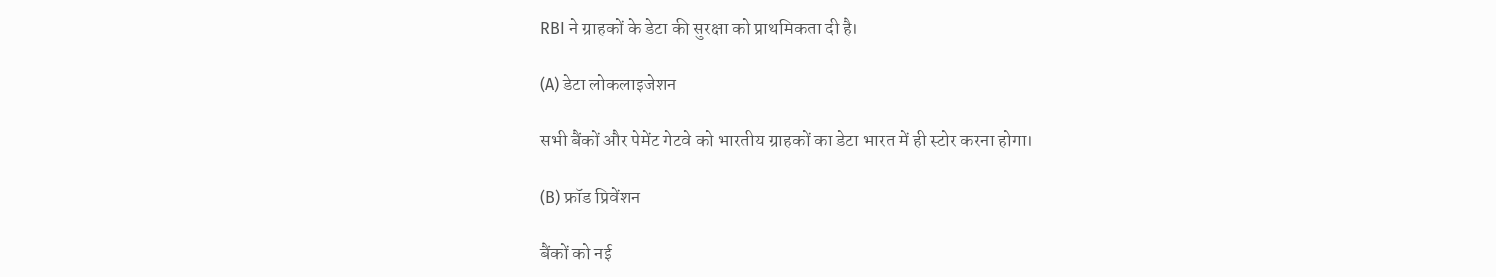RBI ने ग्राहकों के डेटा की सुरक्षा को प्राथमिकता दी है।

(A) डेटा लोकलाइजेशन

सभी बैंकों और पेमेंट गेटवे को भारतीय ग्राहकों का डेटा भारत में ही स्टोर करना होगा।

(B) फ्रॉड प्रिवेंशन

बैंकों को नई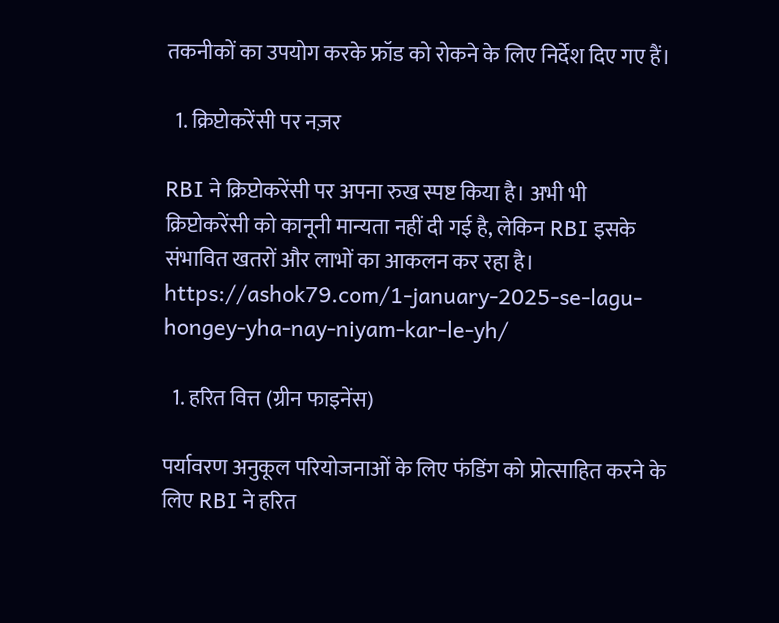तकनीकों का उपयोग करके फ्रॉड को रोकने के लिए निर्देश दिए गए हैं।

  1. क्रिप्टोकरेंसी पर नज़र

RBI ने क्रिप्टोकरेंसी पर अपना रुख स्पष्ट किया है। अभी भी क्रिप्टोकरेंसी को कानूनी मान्यता नहीं दी गई है, लेकिन RBI इसके संभावित खतरों और लाभों का आकलन कर रहा है। https://ashok79.com/1-january-2025-se-lagu-hongey-yha-nay-niyam-kar-le-yh/

  1. हरित वित्त (ग्रीन फाइनेंस)

पर्यावरण अनुकूल परियोजनाओं के लिए फंडिंग को प्रोत्साहित करने के लिए RBI ने हरित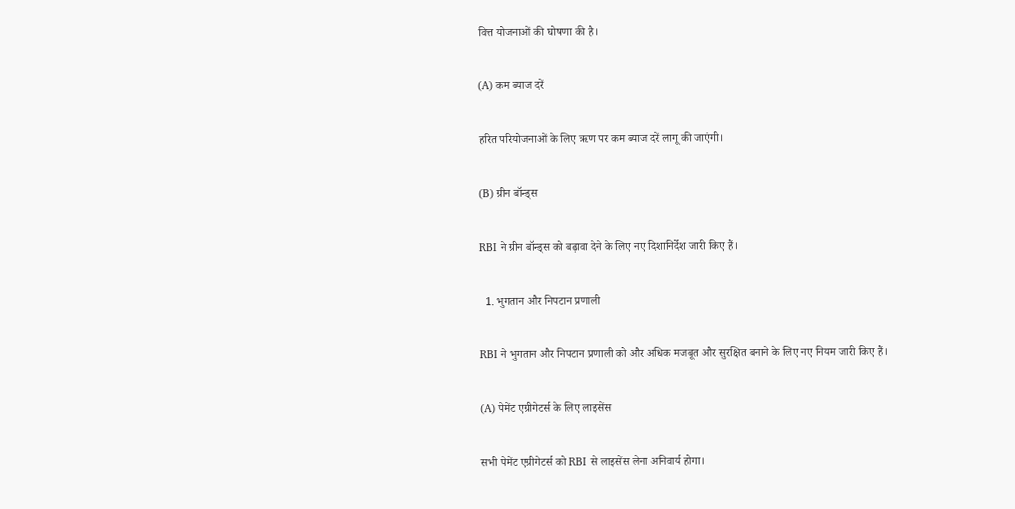वित्त योजनाओं की घोषणा की है।

(A) कम ब्याज दरें

हरित परियोजनाओं के लिए ऋण पर कम ब्याज दरें लागू की जाएंगी।

(B) ग्रीन बॉन्ड्स

RBI ने ग्रीन बॉन्ड्स को बढ़ावा देने के लिए नए दिशानिर्देश जारी किए हैं।

  1. भुगतान और निपटान प्रणाली

RBI ने भुगतान और निपटान प्रणाली को और अधिक मजबूत और सुरक्षित बनाने के लिए नए नियम जारी किए हैं।

(A) पेमेंट एग्रीगेटर्स के लिए लाइसेंस

सभी पेमेंट एग्रीगेटर्स को RBI से लाइसेंस लेना अनिवार्य होगा।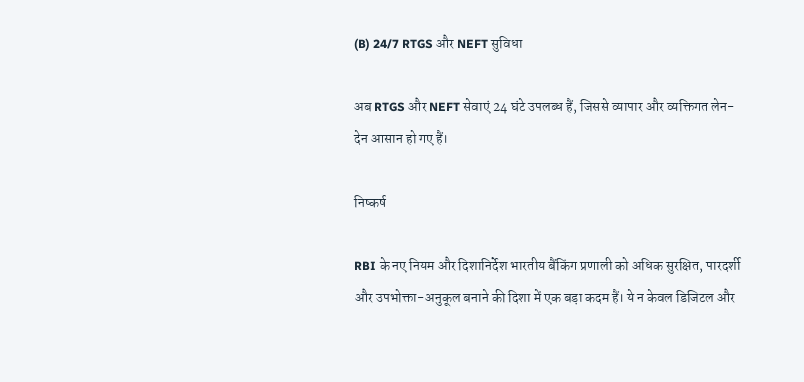(B) 24/7 RTGS और NEFT सुविधा

अब RTGS और NEFT सेवाएं 24 घंटे उपलब्ध हैं, जिससे व्यापार और व्यक्तिगत लेन-देन आसान हो गए हैं।

निष्कर्ष

RBI के नए नियम और दिशानिर्देश भारतीय बैंकिंग प्रणाली को अधिक सुरक्षित, पारदर्शी और उपभोक्ता-अनुकूल बनाने की दिशा में एक बड़ा कदम हैं। ये न केवल डिजिटल और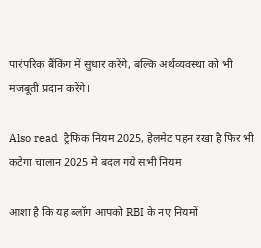पारंपरिक बैंकिंग में सुधार करेंगे, बल्कि अर्थव्यवस्था को भी मजबूती प्रदान करेंगे।

Also read  ट्रैफिक नियम 2025, हेलमेट पहन रखा है फिर भी कटेगा चालान 2025 मे बदल गये सभी नियम

आशा है कि यह ब्लॉग आपको RBI के नए नियमों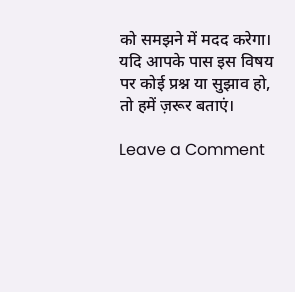को समझने में मदद करेगा। यदि आपके पास इस विषय पर कोई प्रश्न या सुझाव हो, तो हमें ज़रूर बताएं।

Leave a Comment